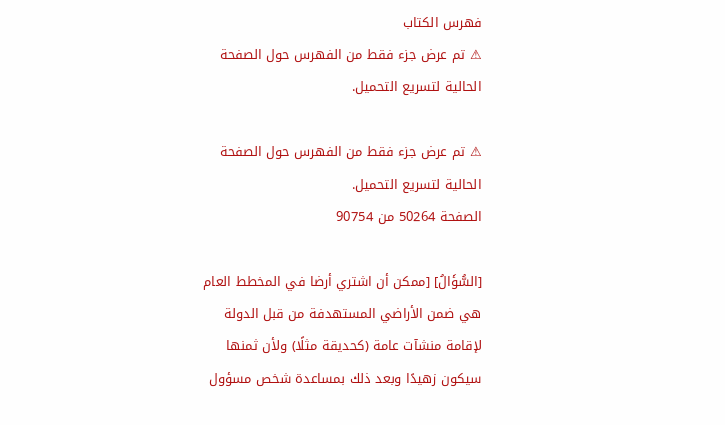فهرس الكتاب
⚠ تم عرض جزء فقط من الفهرس حول الصفحة الحالية لتسريع التحميل.

⚠ تم عرض جزء فقط من الفهرس حول الصفحة الحالية لتسريع التحميل.
الصفحة 50264 من 90754

[السُّؤَالُ] [ممكن أن اشتري أرضا في المخطط العام هي ضمن الأراضي المستهدفة من قبل الدولة لإقامة منشآت عامة (كحديقة مثلًا) ولأن ثمنها سيكون زهيدًا وبعد ذلك بمساعدة شخص مسؤول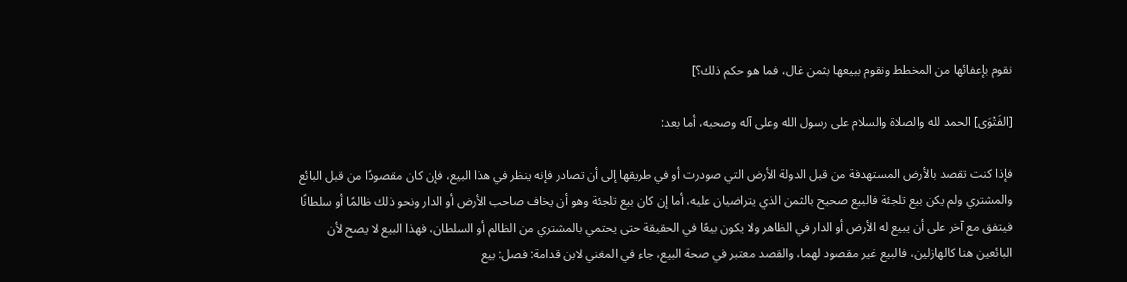نقوم بإعفائها من المخطط ونقوم ببيعها بثمن غال، فما هو حكم ذلك؟]

[الفَتْوَى] الحمد لله والصلاة والسلام على رسول الله وعلى آله وصحبه، أما بعد:

فإذا كنت تقصد بالأرض المستهدفة من قبل الدولة الأرض التي صودرت أو في طريقها إلى أن تصادر فإنه ينظر في هذا البيع، فإن كان مقصودًا من قبل البائع والمشتري ولم يكن بيع تلجئة فالبيع صحيح بالثمن الذي يتراضيان عليه، أما إن كان بيع تلجئة وهو أن يخاف صاحب الأرض أو الدار ونحو ذلك ظالمًا أو سلطانًا فيتفق مع آخر على أن يبيع له الأرض أو الدار في الظاهر ولا يكون بيعًا في الحقيقة حتى يحتمي بالمشتري من الظالم أو السلطان، فهذا البيع لا يصح لأن البائعين هنا كالهازلين، فالبيع غير مقصود لهما، والقصد معتبر في صحة البيع، جاء في المغني لابن قدامة: فصل: بيع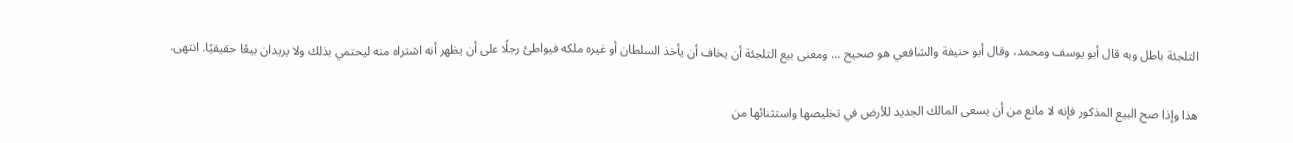التلجئة باطل وبه قال أبو يوسف ومحمد، وقال أبو حنيفة والشافعي هو صحيح ... ومعنى بيع التلجئة أن يخاف أن يأخذ السلطان أو غيره ملكه فيواطئ رجلًا على أن يظهر أنه اشتراه منه ليحتمي بذلك ولا يريدان بيعًا حقيقيًا. انتهى.

هذا وإذا صح البيع المذكور فإنه لا مانع من أن يسعى المالك الجديد للأرض في تخليصها واستثنائها من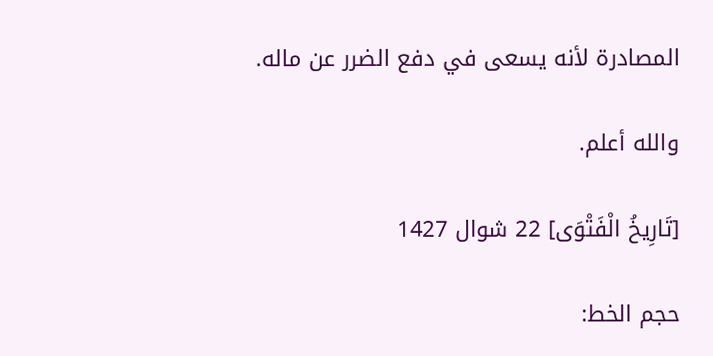المصادرة لأنه يسعى في دفع الضرر عن ماله.

والله أعلم.

[تَارِيخُ الْفَتْوَى] 22 شوال 1427

حجم الخط: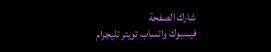شارك الصفحة
فيسبوك واتساب تويتر تليجرام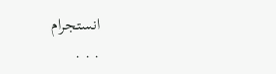انستجرام
. . .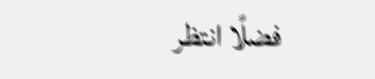فضلًا انتظر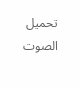تحميل الصوت